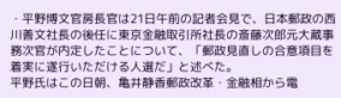・平野博文官房長官は21日午前の記者会見で、日本郵政の西川善文社長の後任に東京金融取引所社長の斎藤次郎元大蔵事務次官が内定したことについて、「郵政見直しの合意項目を 着実に遂行いただける人選だ」と述べた。
平野氏はこの日朝、亀井静香郵政改革・金融相から電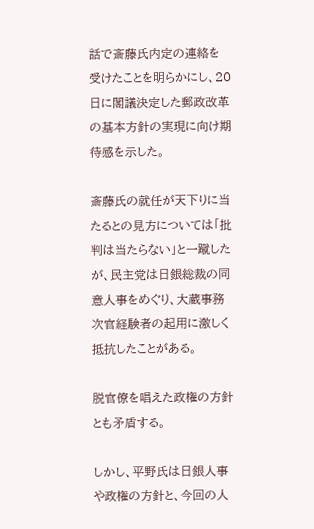話で斎藤氏内定の連絡を受けたことを明らかにし、20日に閣議決定した郵政改革の基本方針の実現に向け期待感を示した。

斎藤氏の就任が天下りに当たるとの見方については「批判は当たらない」と一蹴したが、民主党は日銀総裁の同意人事をめぐり、大蔵事務次官経験者の起用に激しく抵抗したことがある。

脱官僚を唱えた政権の方針とも矛盾する。

しかし、平野氏は日銀人事や政権の方針と、今回の人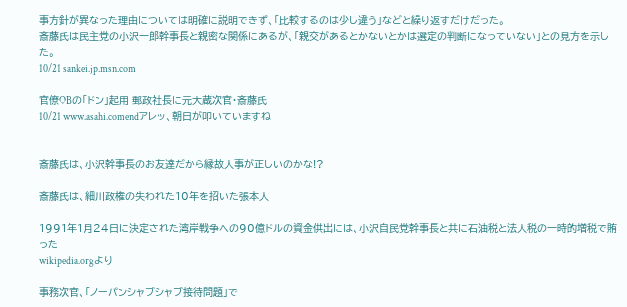事方針が異なった理由については明確に説明できず、「比較するのは少し違う」などと繰り返すだけだった。
斎藤氏は民主党の小沢一郎幹事長と親密な関係にあるが、「親交があるとかないとかは選定の判断になっていない」との見方を示した。
10/21 sankei.jp.msn.com

官僚OBの「ドン」起用 郵政社長に元大蔵次官・斎藤氏
10/21 www.asahi.comendアレッ、朝日が叩いていますね


斎藤氏は、小沢幹事長のお友達だから縁故人事が正しいのかな!?

斎藤氏は、細川政権の失われた10年を招いた張本人

1991年1月24日に決定された湾岸戦争への90億ドルの資金供出には、小沢自民党幹事長と共に石油税と法人税の一時的増税で賄った
wikipedia.orgより

事務次官、「ノーパンシャブシャブ接待問題」で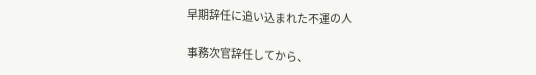早期辞任に追い込まれた不運の人

事務次官辞任してから、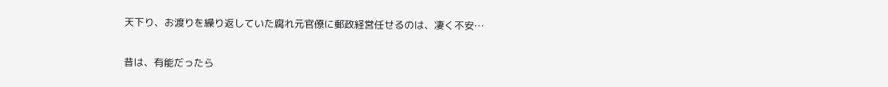天下り、お渡りを繰り返していた腐れ元官僚に郵政経営任せるのは、凄く不安…

昔は、有能だったら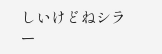しいけどねシラー